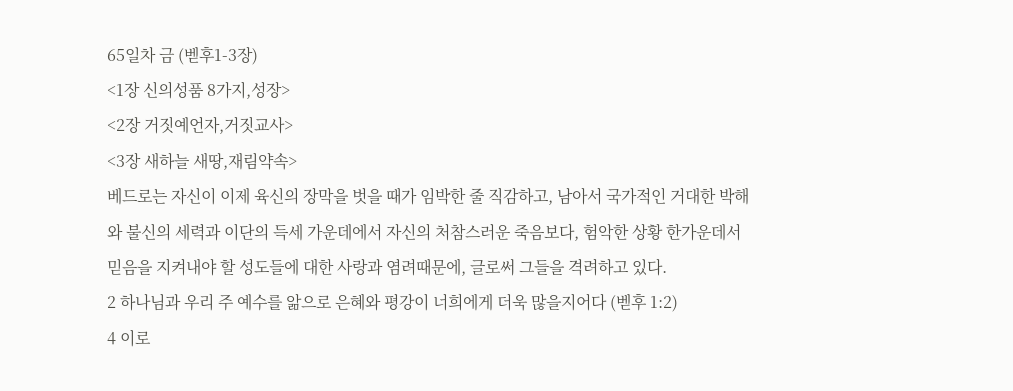65일차 금 (벧후1-3장)
<1장 신의성품 8가지,성장>
<2장 거짓예언자,거짓교사>
<3장 새하늘 새땅,재림약속>
베드로는 자신이 이제 육신의 장막을 벗을 때가 임박한 줄 직감하고, 남아서 국가적인 거대한 박해와 불신의 세력과 이단의 득세 가운데에서 자신의 처참스러운 죽음보다, 험악한 상황 한가운데서 믿음을 지켜내야 할 성도들에 대한 사랑과 염려때문에, 글로써 그들을 격려하고 있다.
2 하나님과 우리 주 예수를 앎으로 은혜와 평강이 너희에게 더욱 많을지어다 (벧후 1:2)
4 이로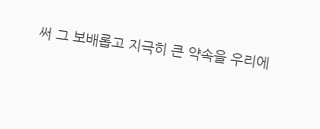써 그 보배롭고 지극히 큰 약속을 우리에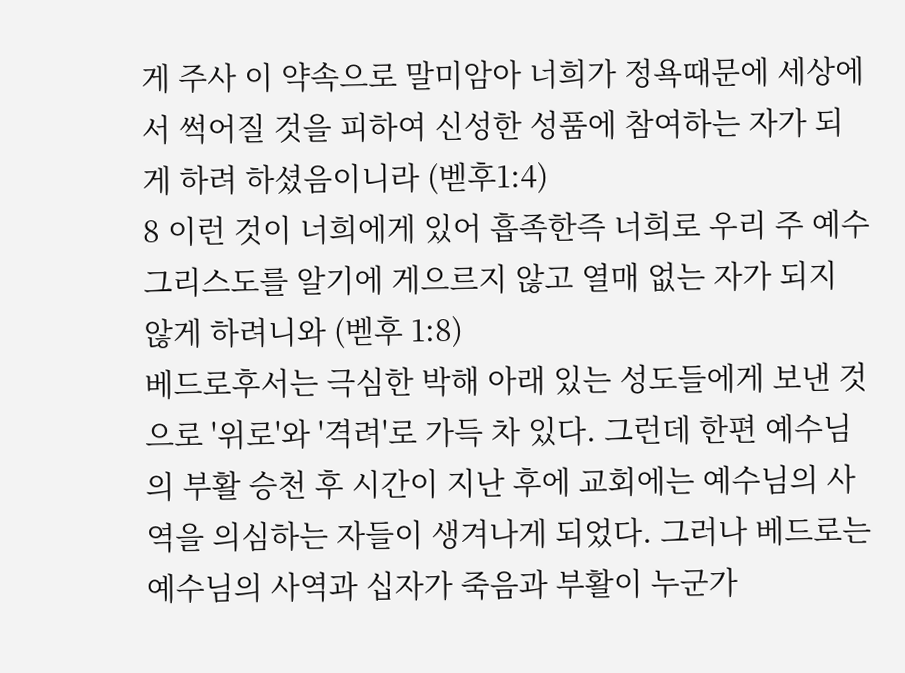게 주사 이 약속으로 말미암아 너희가 정욕때문에 세상에서 썩어질 것을 피하여 신성한 성품에 참여하는 자가 되게 하려 하셨음이니라 (벧후1:4)
8 이런 것이 너희에게 있어 흡족한즉 너희로 우리 주 예수 그리스도를 알기에 게으르지 않고 열매 없는 자가 되지 않게 하려니와 (벧후 1:8)
베드로후서는 극심한 박해 아래 있는 성도들에게 보낸 것으로 '위로'와 '격려'로 가득 차 있다. 그런데 한편 예수님의 부활 승천 후 시간이 지난 후에 교회에는 예수님의 사역을 의심하는 자들이 생겨나게 되었다. 그러나 베드로는 예수님의 사역과 십자가 죽음과 부활이 누군가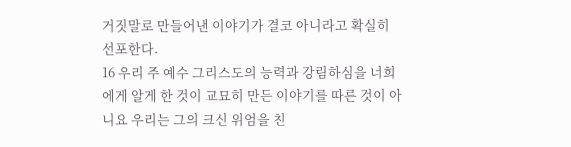거짓말로 만들어낸 이야기가 결코 아니라고 확실히 선포한다.
16 우리 주 예수 그리스도의 능력과 강림하심을 너희에게 알게 한 것이 교묘히 만든 이야기를 따른 것이 아니요 우리는 그의 크신 위엄을 친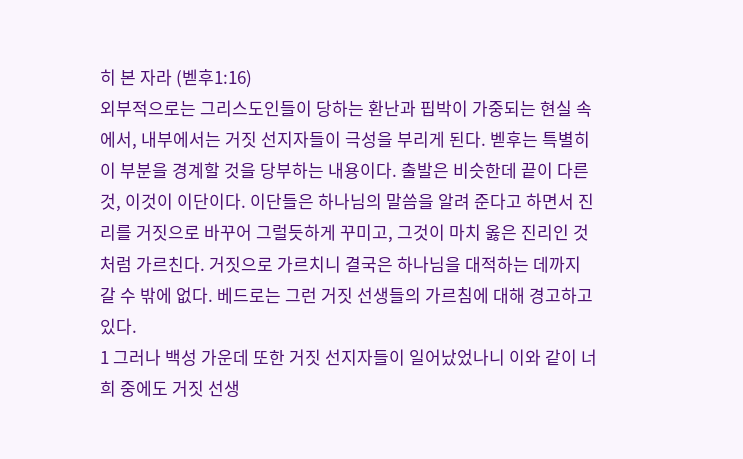히 본 자라 (벧후1:16)
외부적으로는 그리스도인들이 당하는 환난과 핍박이 가중되는 현실 속에서, 내부에서는 거짓 선지자들이 극성을 부리게 된다. 벧후는 특별히 이 부분을 경계할 것을 당부하는 내용이다. 출발은 비슷한데 끝이 다른 것, 이것이 이단이다. 이단들은 하나님의 말씀을 알려 준다고 하면서 진리를 거짓으로 바꾸어 그럴듯하게 꾸미고, 그것이 마치 옳은 진리인 것처럼 가르친다. 거짓으로 가르치니 결국은 하나님을 대적하는 데까지 갈 수 밖에 없다. 베드로는 그런 거짓 선생들의 가르침에 대해 경고하고 있다.
1 그러나 백성 가운데 또한 거짓 선지자들이 일어났었나니 이와 같이 너희 중에도 거짓 선생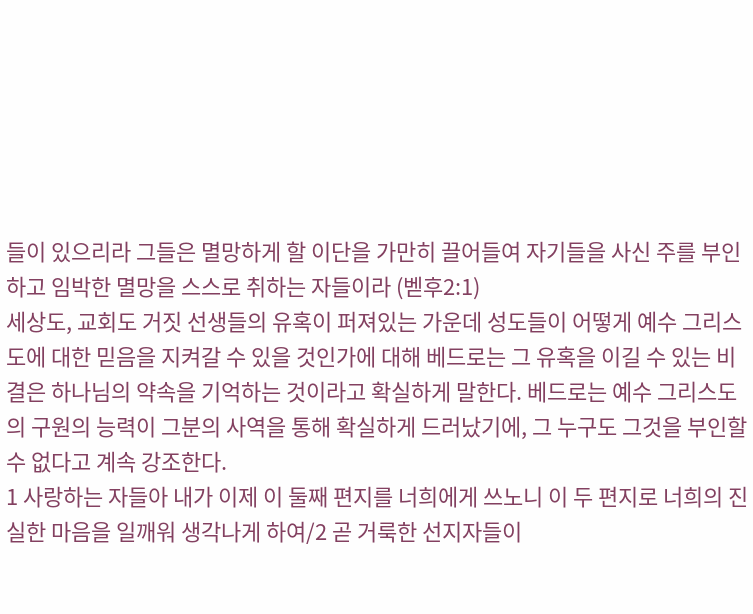들이 있으리라 그들은 멸망하게 할 이단을 가만히 끌어들여 자기들을 사신 주를 부인하고 임박한 멸망을 스스로 취하는 자들이라 (벧후2:1)
세상도, 교회도 거짓 선생들의 유혹이 퍼져있는 가운데 성도들이 어떻게 예수 그리스도에 대한 믿음을 지켜갈 수 있을 것인가에 대해 베드로는 그 유혹을 이길 수 있는 비결은 하나님의 약속을 기억하는 것이라고 확실하게 말한다. 베드로는 예수 그리스도의 구원의 능력이 그분의 사역을 통해 확실하게 드러났기에, 그 누구도 그것을 부인할 수 없다고 계속 강조한다.
1 사랑하는 자들아 내가 이제 이 둘째 편지를 너희에게 쓰노니 이 두 편지로 너희의 진실한 마음을 일깨워 생각나게 하여/2 곧 거룩한 선지자들이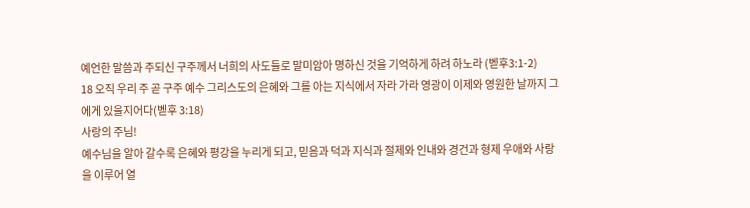예언한 말씀과 주되신 구주께서 너희의 사도들로 말미암아 명하신 것을 기억하게 하려 하노라 (벧후3:1-2)
18 오직 우리 주 곧 구주 예수 그리스도의 은혜와 그를 아는 지식에서 자라 가라 영광이 이제와 영원한 날까지 그에게 있을지어다(벧후 3:18)
사랑의 주님!
예수님을 알아 갈수록 은혜와 평강을 누리게 되고, 믿음과 덕과 지식과 절제와 인내와 경건과 형제 우애와 사랑을 이루어 열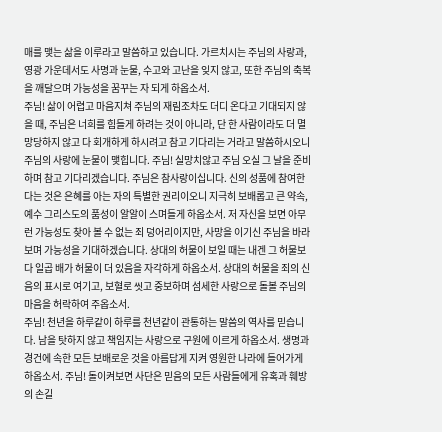매를 맺는 삶을 이루라고 말씀하고 있습니다. 가르치시는 주님의 사랑과, 영광 가운데서도 사명과 눈물, 수고와 고난을 잊지 않고, 또한 주님의 축복을 깨달으며 가능성을 꿈꾸는 자 되게 하옵소서.
주님! 삶이 어렵고 마음지쳐 주님의 재림조차도 더디 온다고 기대되지 않을 때, 주님은 너희를 힘들게 하려는 것이 아니라, 단 한 사람이라도 더 멸망당하지 않고 다 회개하게 하시려고 참고 기다리는 거라고 말씀하시오니 주님의 사랑에 눈물이 맺힙니다. 주님! 실망치않고 주님 오실 그 날을 준비하며 참고 기다리겠습니다. 주님은 참사랑이십니다. 신의 성품에 참여한다는 것은 은혜를 아는 자의 특별한 권리이오니 지극히 보배롭고 큰 약속, 예수 그리스도의 품성이 알알이 스며들게 하옵소서. 저 자신을 보면 아무런 가능성도 찾아 볼 수 없는 죄 덩어리이지만, 사망을 이기신 주님을 바라보며 가능성을 기대하겠습니다. 상대의 허물이 보일 때는 내겐 그 허물보다 일곱 배가 허물이 더 있음을 자각하게 하옵소서. 상대의 허물을 죄의 신음의 표시로 여기고, 보혈로 씻고 중보하며 섬세한 사랑으로 돌볼 주님의 마음을 허락하여 주옵소서.
주님! 천년을 하루같이 하루를 천년같이 관통하는 말씀의 역사를 믿습니다. 남을 탓하지 않고 책임지는 사랑으로 구원에 이르게 하옵소서. 생명과 경건에 속한 모든 보배로운 것을 아름답게 지켜 영원한 나라에 들어가게 하옵소서. 주님! 돌이켜보면 사단은 믿음의 모든 사람들에게 유혹과 훼방의 손길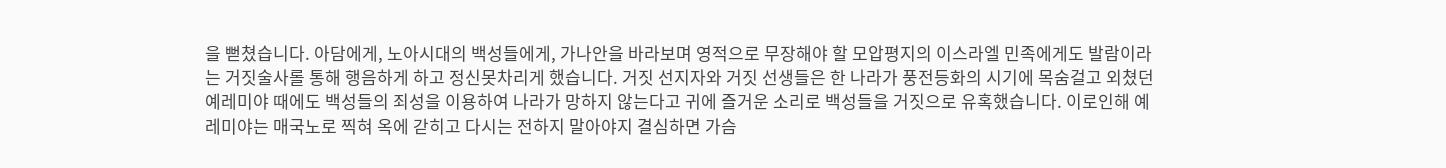을 뻗쳤습니다. 아담에게, 노아시대의 백성들에게, 가나안을 바라보며 영적으로 무장해야 할 모압평지의 이스라엘 민족에게도 발람이라는 거짓술사롤 통해 행음하게 하고 정신못차리게 했습니다. 거짓 선지자와 거짓 선생들은 한 나라가 풍전등화의 시기에 목숨걸고 외쳤던 예레미야 때에도 백성들의 죄성을 이용하여 나라가 망하지 않는다고 귀에 즐거운 소리로 백성들을 거짓으로 유혹했습니다. 이로인해 예레미야는 매국노로 찍혀 옥에 갇히고 다시는 전하지 말아야지 결심하면 가슴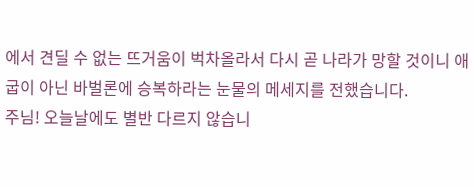에서 견딜 수 없는 뜨거움이 벅차올라서 다시 곧 나라가 망할 것이니 애굽이 아닌 바벌론에 승복하라는 눈물의 메세지를 전했습니다.
주님! 오늘날에도 별반 다르지 않습니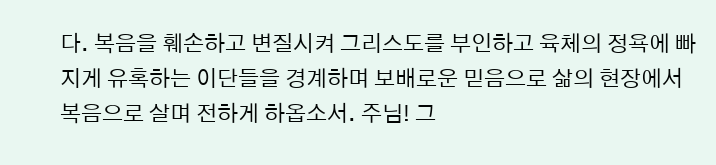다. 복음을 훼손하고 변질시켜 그리스도를 부인하고 육체의 정욕에 빠지게 유혹하는 이단들을 경계하며 보배로운 믿음으로 삶의 현장에서 복음으로 살며 전하게 하옵소서. 주님! 그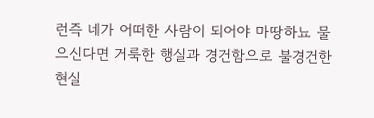런즉 네가 어떠한 사람이 되어야 마땅하뇨 물으신다면 거룩한 행실과 경건함으로 불경건한 현실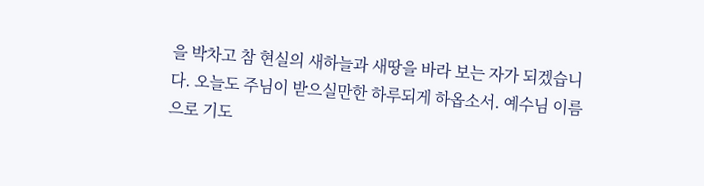을 박차고 참 현실의 새하늘과 새땅을 바라 보는 자가 되겠습니다. 오늘도 주님이 받으실만한 하루되게 하옵소서. 예수님 이름으로 기도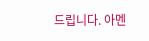드립니다. 아멘